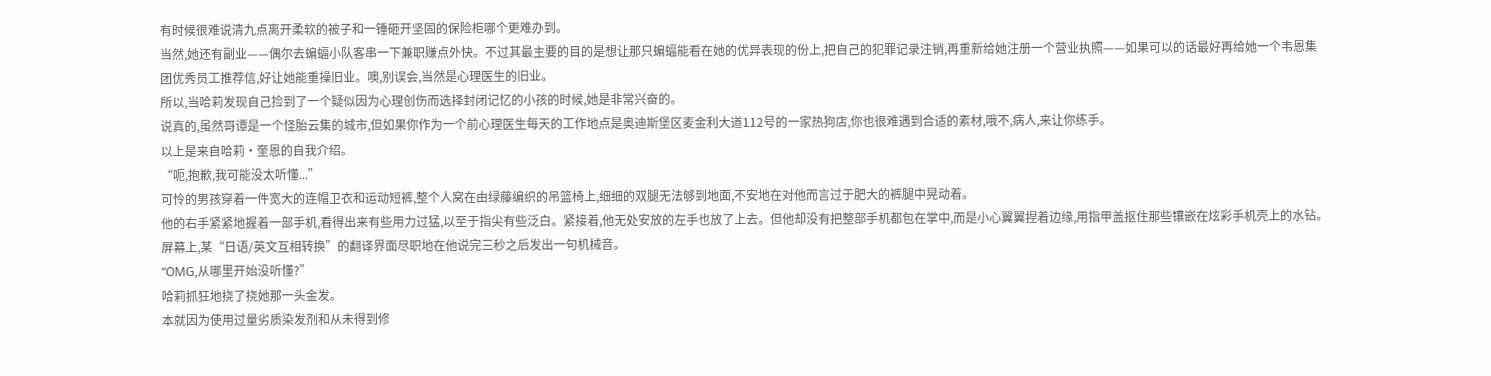有时候很难说清九点离开柔软的被子和一锤砸开坚固的保险柜哪个更难办到。
当然,她还有副业——偶尔去蝙蝠小队客串一下兼职赚点外快。不过其最主要的目的是想让那只蝙蝠能看在她的优异表现的份上,把自己的犯罪记录注销,再重新给她注册一个营业执照——如果可以的话最好再给她一个韦恩集团优秀员工推荐信,好让她能重操旧业。噢,别误会,当然是心理医生的旧业。
所以,当哈莉发现自己捡到了一个疑似因为心理创伤而选择封闭记忆的小孩的时候,她是非常兴奋的。
说真的,虽然哥谭是一个怪胎云集的城市,但如果你作为一个前心理医生每天的工作地点是奥迪斯堡区麦金利大道112号的一家热狗店,你也很难遇到合适的素材,哦不,病人,来让你练手。
以上是来自哈莉·奎恩的自我介绍。
“呃,抱歉,我可能没太听懂...”
可怜的男孩穿着一件宽大的连帽卫衣和运动短裤,整个人窝在由绿藤编织的吊篮椅上,细细的双腿无法够到地面,不安地在对他而言过于肥大的裤腿中晃动着。
他的右手紧紧地握着一部手机,看得出来有些用力过猛,以至于指尖有些泛白。紧接着,他无处安放的左手也放了上去。但他却没有把整部手机都包在掌中,而是小心翼翼捏着边缘,用指甲盖抠住那些镶嵌在炫彩手机壳上的水钻。
屏幕上,某“日语/英文互相转换”的翻译界面尽职地在他说完三秒之后发出一句机械音。
“OMG,从哪里开始没听懂?”
哈莉抓狂地挠了挠她那一头金发。
本就因为使用过量劣质染发剂和从未得到修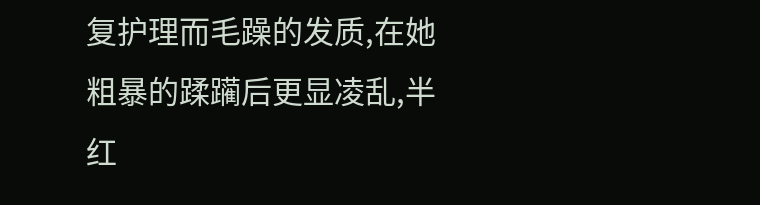复护理而毛躁的发质,在她粗暴的蹂躏后更显凌乱,半红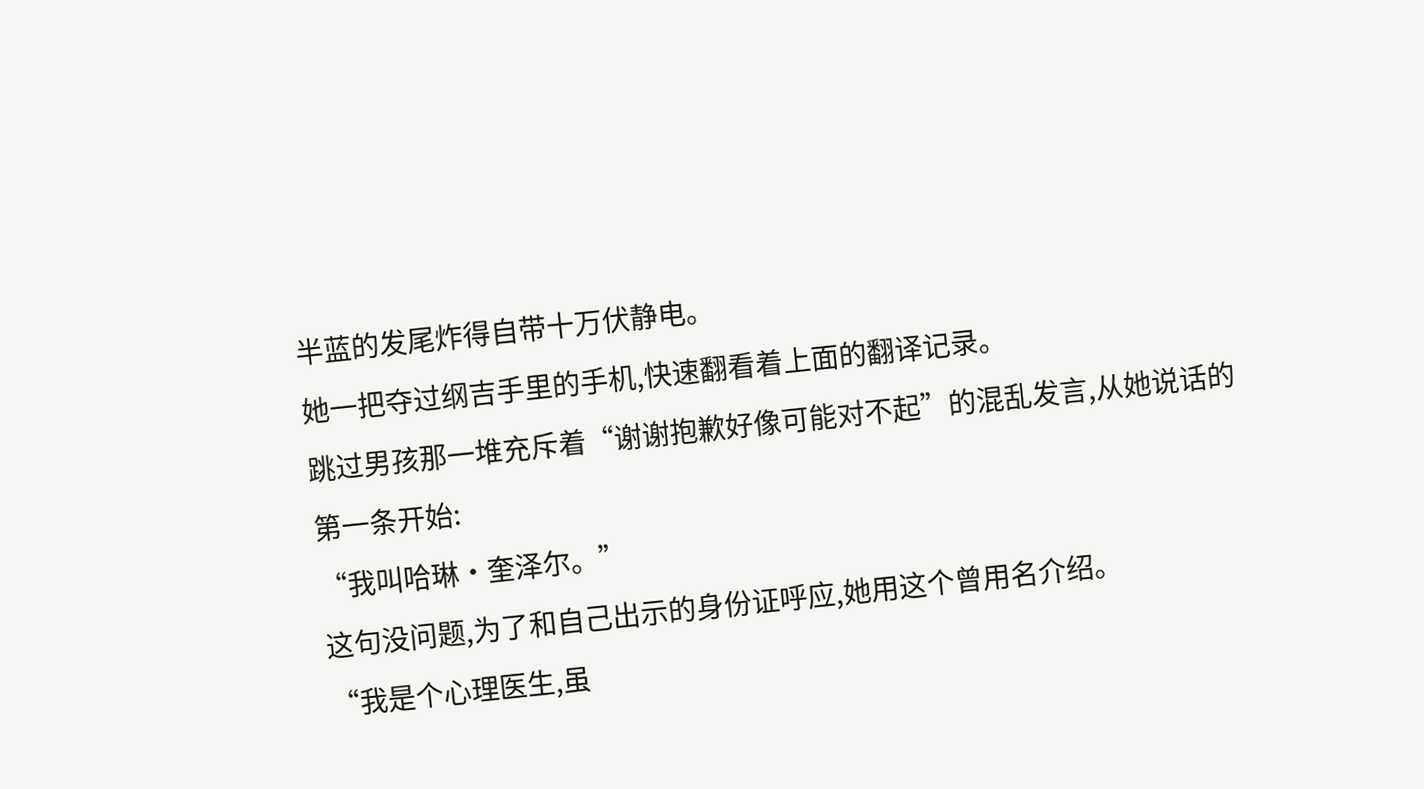半蓝的发尾炸得自带十万伏静电。
她一把夺过纲吉手里的手机,快速翻看着上面的翻译记录。
跳过男孩那一堆充斥着“谢谢抱歉好像可能对不起”的混乱发言,从她说话的第一条开始:
“我叫哈琳·奎泽尔。”
这句没问题,为了和自己出示的身份证呼应,她用这个曾用名介绍。
“我是个心理医生,虽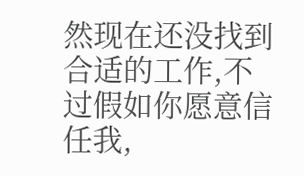然现在还没找到合适的工作,不过假如你愿意信任我,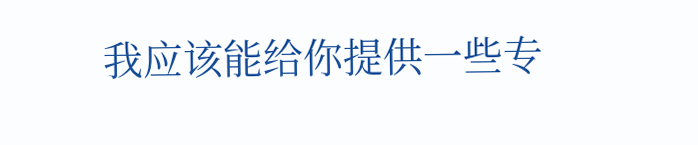我应该能给你提供一些专